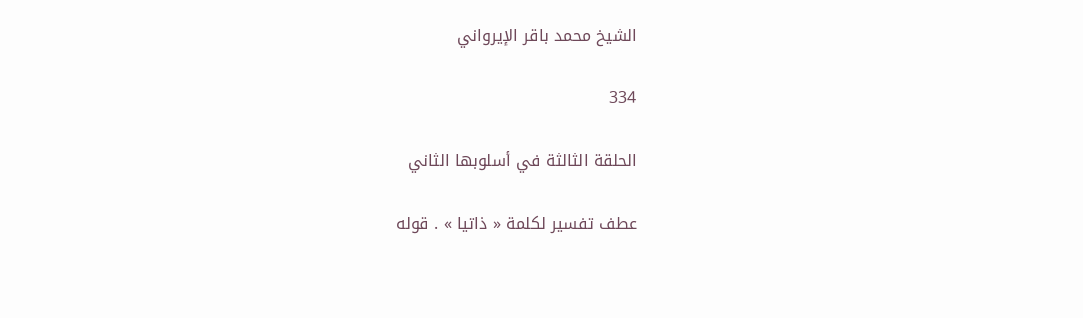الشيخ محمد باقر الإيرواني

334

الحلقة الثالثة في أسلوبها الثاني

عطف تفسير لكلمة « ذاتيا » . قوله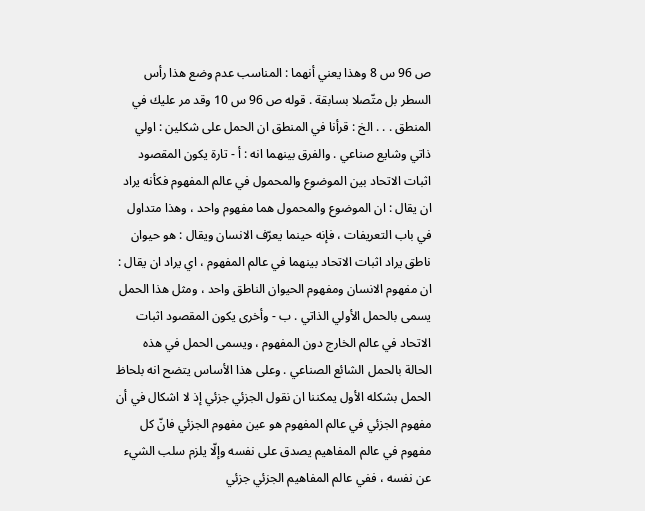ص 96 س 8 وهذا يعني أنهما : المناسب عدم وضع هذا رأس السطر بل متّصلا بسابقة . قوله ص 96 س 10 وقد مر عليك في المنطق . . . الخ : قرأنا في المنطق ان الحمل على شكلين : اولي ذاتي وشايع صناعي . والفرق بينهما انه : أ - تارة يكون المقصود اثبات الاتحاد بين الموضوع والمحمول في عالم المفهوم فكأنه يراد ان يقال : ان الموضوع والمحمول هما مفهوم واحد ، وهذا متداول في باب التعريفات ، فإنه حينما يعرّف الانسان ويقال : هو حيوان ناطق يراد اثبات الاتحاد بينهما في عالم المفهوم ، اي يراد ان يقال : ان مفهوم الانسان ومفهوم الحيوان الناطق واحد ، ومثل هذا الحمل يسمى بالحمل الأولي الذاتي . ب - وأخرى يكون المقصود اثبات الاتحاد في عالم الخارج دون المفهوم ، ويسمى الحمل في هذه الحالة بالحمل الشائع الصناعي . وعلى هذا الأساس يتضح انه بلحاظ الحمل بشكله الأول يمكننا ان نقول الجزئي جزئي إذ لا اشكال في أن مفهوم الجزئي في عالم المفهوم هو عين مفهوم الجزئي فانّ كل مفهوم في عالم المفاهيم يصدق على نفسه وإلّا يلزم سلب الشيء عن نفسه ، ففي عالم المفاهيم الجزئي جزئي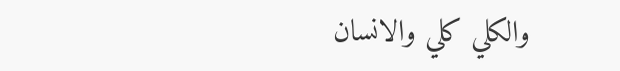والكلي كلي والانسان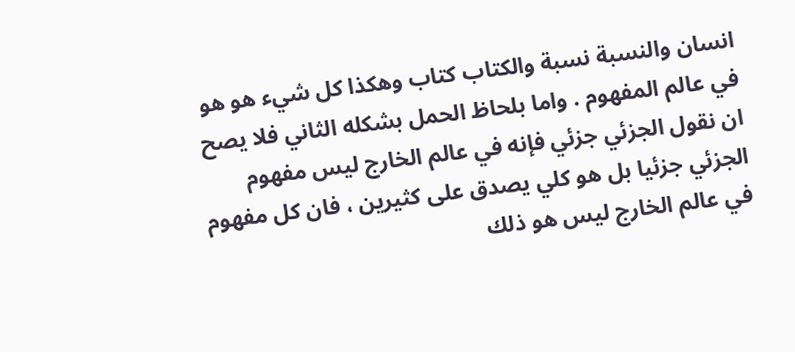انسان والنسبة نسبة والكتاب كتاب وهكذا كل شيء هو هو في عالم المفهوم . واما بلحاظ الحمل بشكله الثاني فلا يصح ان نقول الجزئي جزئي فإنه في عالم الخارج ليس مفهوم الجزئي جزئيا بل هو كلي يصدق على كثيرين ، فان كل مفهوم في عالم الخارج ليس هو ذلك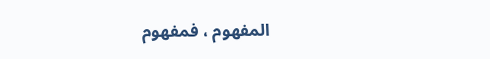المفهوم ، فمفهوم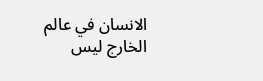الانسان في عالم الخارج ليس